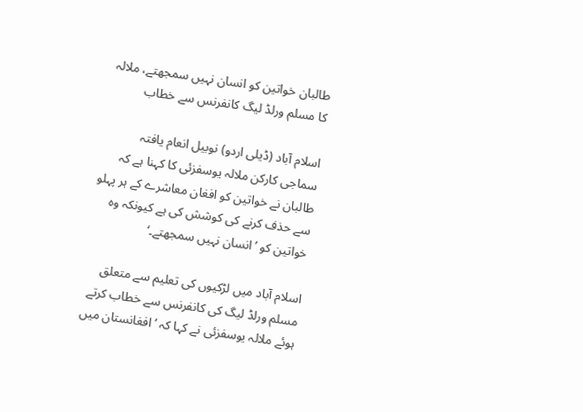طالبان خواتین کو انسان نہیں سمجھتے، ملالہ کا مسلم ورلڈ لیگ کانفرنس سے خطاب

اسلام آباد (ڈیلی اردو) نوبیل انعام یافتہ سماجی کارکن ملالہ یوسفزئی کا کہنا ہے کہ طالبان نے خواتین کو افغان معاشرے کے ہر پہلو سے حذف کرنے کی کوشش کی ہے کیونکہ وہ خواتین کو ’انسان نہیں سمجھتے۔‘

اسلام آباد میں لڑکیوں کی تعلیم سے متعلق مسلم ورلڈ لیگ کی کانفرنس سے خطاب کرتے ہوئے ملالہ یوسفزئی نے کہا کہ ’افغانستان میں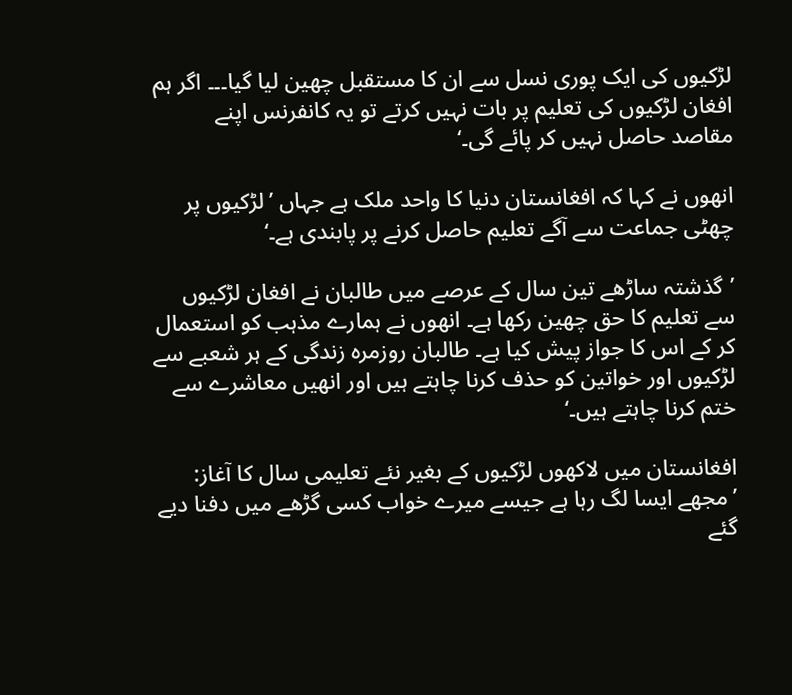لڑکیوں کی ایک پوری نسل سے ان کا مستقبل چھین لیا گیا۔۔۔ اگر ہم افغان لڑکیوں کی تعلیم پر بات نہیں کرتے تو یہ کانفرنس اپنے مقاصد حاصل نہیں کر پائے گی۔‘

انھوں نے کہا کہ افغانستان دنیا کا واحد ملک ہے جہاں ’لڑکیوں پر چھٹی جماعت سے آگے تعلیم حاصل کرنے پر پابندی ہے۔‘

’گذشتہ ساڑھے تین سال کے عرصے میں طالبان نے افغان لڑکیوں سے تعلیم کا حق چھین رکھا ہے۔ انھوں نے ہمارے مذہب کو استعمال کر کے اس کا جواز پیش کیا ہے۔ طالبان روزمرہ زندگی کے ہر شعبے سے لڑکیوں اور خواتین کو حذف کرنا چاہتے ہیں اور انھیں معاشرے سے ختم کرنا چاہتے ہیں۔‘

افغانستان میں لاکھوں لڑکیوں کے بغیر نئے تعلیمی سال کا آغاز: ’مجھے ایسا لگ رہا ہے جیسے میرے خواب کسی گڑھے میں دفنا دیے گئے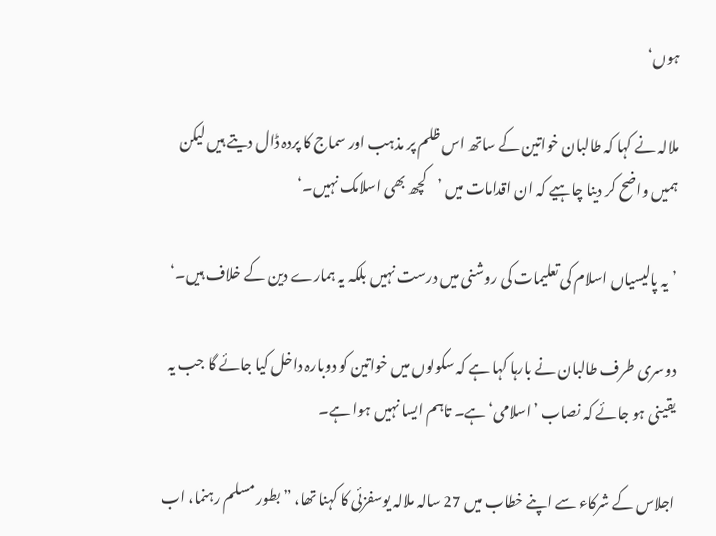ہوں‘

ملالہ نے کہا کہ طالبان خواتین کے ساتھ اس ظلم پر مذہب اور سماج کا پردہ ڈال دیتے ہیں لیکن ہمیں واضح کر دینا چاہیے کہ ان اقدامات میں ’کچھ بھی اسلامک نہیں۔‘

’یہ پالیسیاں اسلام کی تعلیمات کی روشنی میں درست نہیں بلکہ یہ ہمارے دین کے خلاف ہیں۔‘

دوسری طرف طالبان نے بارہا کہا ہے کہ سکولوں میں خواتین کو دوبارہ داخل کیا جائے گا جب یہ یقینی ہو جائے کہ نصاب ’اسلامی‘ ہے۔ تاہم ایسا نہیں ہوا ہے۔

اجلاس کے شرکاء سے اپنے خطاب میں 27 سالہ ملالہ یوسفزئی کا کہنا تھا، ”بطور مسلم رہنما، اب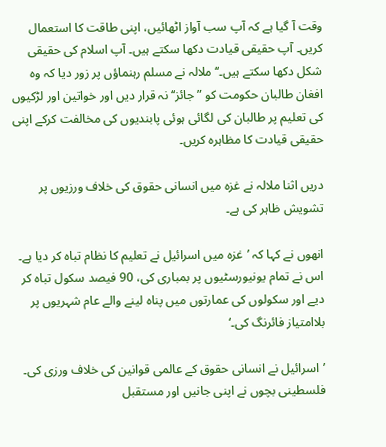وقت آ گیا ہے کہ آپ سب آواز اٹھائیں، اپنی طاقت کا استعمال کریں۔ آپ حقیقی قیادت دکھا سکتے ہیں۔ آپ اسلام کی حقیقی شکل دکھا سکتے ہیں۔‘‘ ملالہ نے مسلم رہنماؤں پر زور دیا کہ وہ افغان طالبان حکومت کو ”جائز‘‘ نہ قرار دیں اور خواتین اور لڑکیوں کی تعلیم پر طالبان کی لگائی ہوئی پابندیوں کی مخالفت کرکے اپنی حقیقی قیادت کا مظاہرہ کریں۔

دریں اثنا ملالہ نے غزہ میں انسانی حقوق کی خلاف ورزیوں پر تشویش ظاہر کی ہے۔

انھوں نے کہا کہ ’غزہ میں اسرائیل نے تعلیم کا نظام تباہ کر دیا ہے۔ اس نے تمام یونیورسٹیوں پر بمباری کی، 90 فیصد سکول تباہ کر دیے اور سکولوں کی عمارتوں میں پناہ لینے والے عام شہریوں پر بلاامتیاز فائرنگ کی۔‘

’اسرائیل نے انسانی حقوق کے عالمی قوانین کی خلاف ورزی کی۔ فلسطینی بچوں نے اپنی جانیں اور مستقبل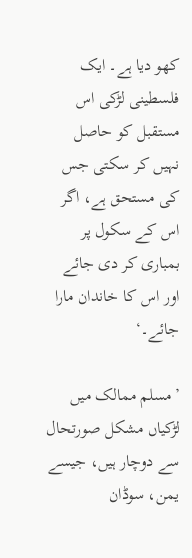کھو دیا ہے۔ ایک فلسطینی لڑکی اس مستقبل کو حاصل نہیں کر سکتی جس کی مستحق ہے، اگر اس کے سکول پر بمباری کر دی جائے اور اس کا خاندان مارا جائے۔‘

’مسلم ممالک میں لڑکیاں مشکل صورتحال سے دوچار ہیں، جیسے یمن، سوڈان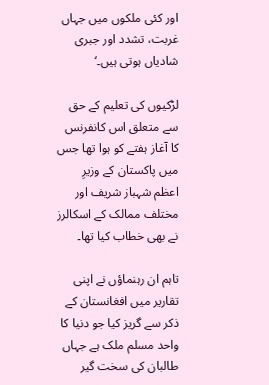اور کئی ملکوں میں جہاں غربت، تشدد اور جبری شادیاں ہوتی ہیں۔‘

لڑکیوں کی تعلیم کے حق سے متعلق اس کانفرنس کا آغاز ہفتے کو ہوا تھا جس میں پاکستان کے وزیرِ اعظم شہباز شریف اور مختلف ممالک کے اسکالرز نے بھی خطاب کیا تھا۔

تاہم ان رہنماؤں نے اپنی تقاریر میں افغانستان کے ذکر سے گریز کیا جو دنیا کا واحد مسلم ملک ہے جہاں طالبان کی سخت گیر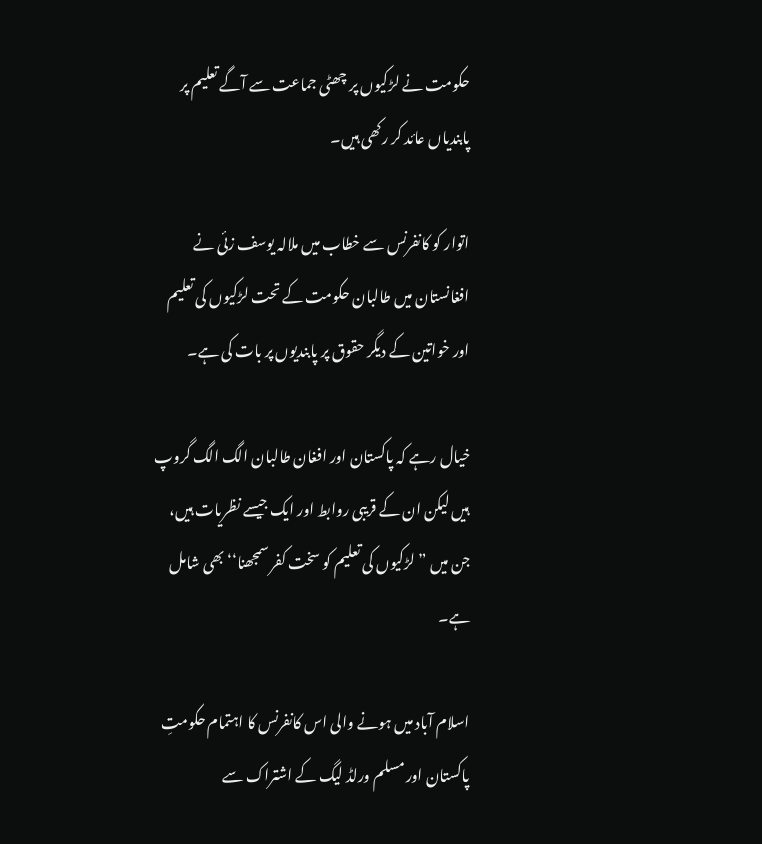حکومت نے لڑکیوں پر چھٹی جماعت سے آگے تعلیم پر پابندیاں عائد کر رکھی ہیں۔

اتوار کو کانفرنس سے خطاب میں ملالہ یوسف زئی نے افغانستان میں طالبان حکومت کے تحت لڑکیوں کی تعلیم اور خواتین کے دیگر حقوق پر پابندیوں پر بات کی ہے۔

خیال رہے کہ پاکستان اور افغان طالبان الگ الگ گروپ ہیں لیکن ان کے قریبی روابط اور ایک جیسے نظریات ہیں، جن میں ”لڑکیوں کی تعلیم کو سخت کفر سمجھنا‘‘ بھی شامل ہے۔

اسلام آباد میں ہونے والی اس کانفرنس کا اہتمام حکومتِ پاکستان اور مسلم ورلڈ لیگ کے اشتراک سے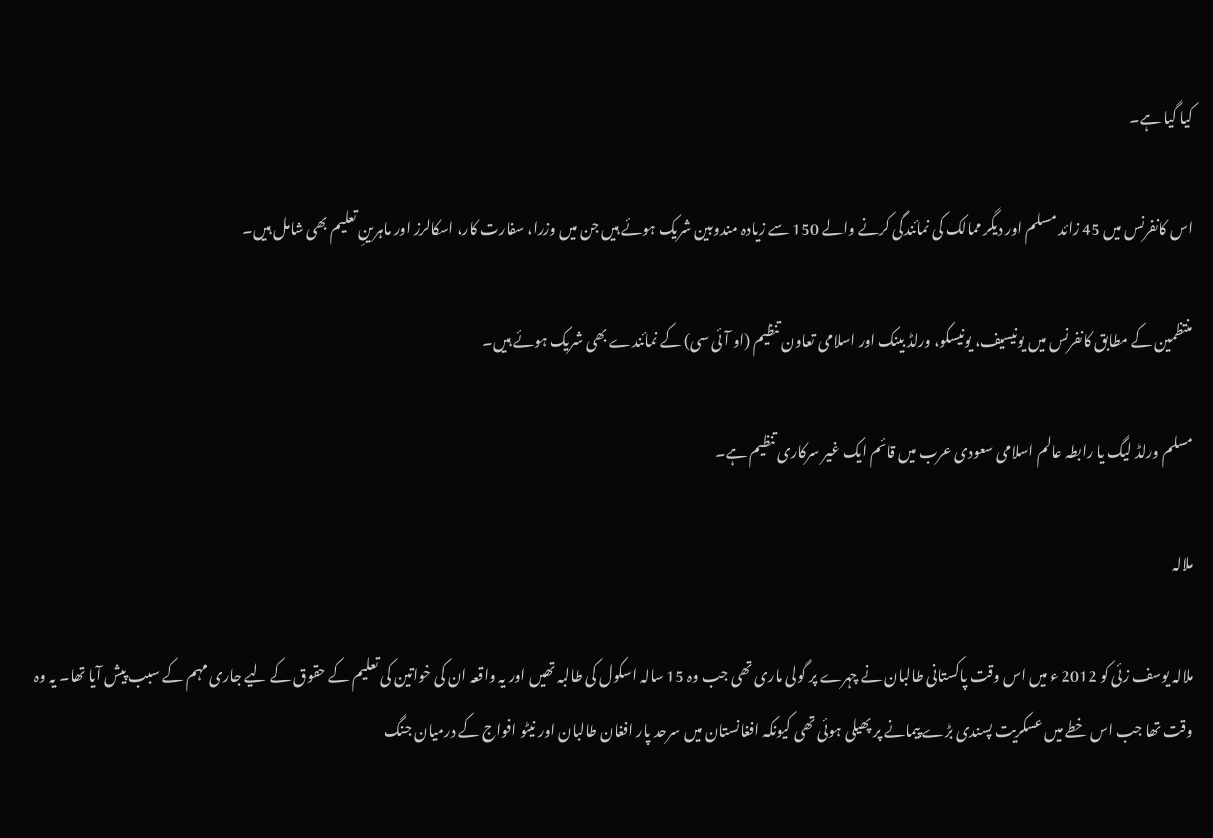کیا گیا ہے۔

اس کانفرنس میں 45 زائد مسلم اور دیگر ممالک کی نمائندگی کرنے والے 150 سے زیادہ مندوبین شریک ہوئے ہیں جن میں وزرا، سفارت کار، اسکالرز اور ماہرینِ تعلیم بھی شامل ہیں۔

منتظمین کے مطابق کانفرنس میں یونیسیف، یونیسکو، ورلڈ بینک اور اسلامی تعاون تنظیم (او آئی سی) کے نمائندے بھی شریک ہوئے ہیں۔

مسلم ورلڈ لیگ یا رابطہ عالم اسلامی سعودی عرب میں قائم ایک غیر سرکاری تنظیم ہے۔

ملالہ

ملالہ یوسف زئی کو 2012 ء میں اس وقت پاکستانی طالبان نے چہرے پر گولی ماری تھی جب وہ 15 سالہ اسکول کی طالبہ تھیں اور یہ واقعہ ان کی خواتین کی تعلیم کے حقوق کے لیے جاری مہم کے سبب پیش آیا تھا۔ یہ وہ وقت تھا جب اس خطے میں عسکریت پسندی بڑے پیمانے پر پھیلی ہوئی تھی کیونکہ افغانستان میں سرحد پار افغان طالبان اور نیٹو افواج کے درمیان جنگ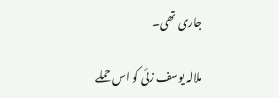جاری تھی۔

ملالہ یوسف زئی کو اس حملے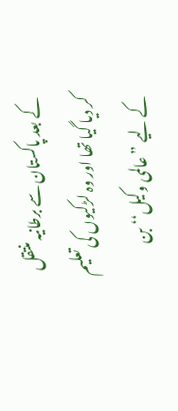کے بعد پاکستان سے برطانیہ منتقل کر دیا گیا تھا اور وہ لڑکیوں کی تعلیم کے لیے ”عالمی وکیل‘‘ بن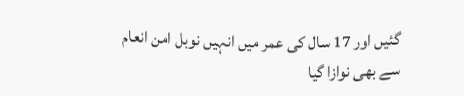گئیں اور 17 سال کی عمر میں انہیں نوبل امن انعام سے بھی نوازا گیا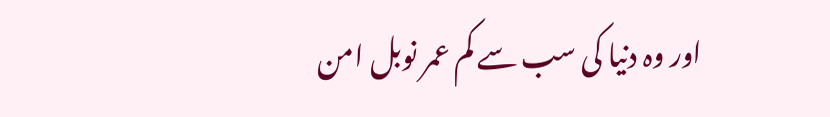اور وہ دنیا کی سب سے کم عمر نوبل امن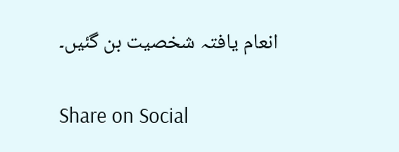انعام یافتہ شخصیت بن گئیں۔

Share on Social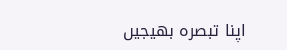اپنا تبصرہ بھیجیں